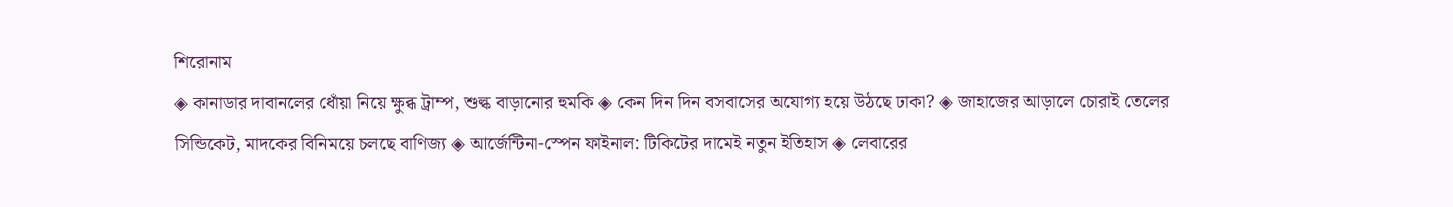শিরোনাম
◈ কানাডার দাবানলের ধোঁয়া নিয়ে ক্ষুব্ধ ট্রাম্প, শুল্ক বাড়ানোর হুমকি ◈ কেন দিন দিন বসবাসের অযোগ্য হয়ে উঠছে ঢাকা? ◈ জাহাজের আড়ালে চোরাই তেলের সিন্ডিকেট, মাদকের বিনিময়ে চলছে বাণিজ্য ◈ আর্জেন্টিনা-স্পেন ফাইনাল: টিকিটের দামেই নতুন ইতিহাস ◈ লেবারের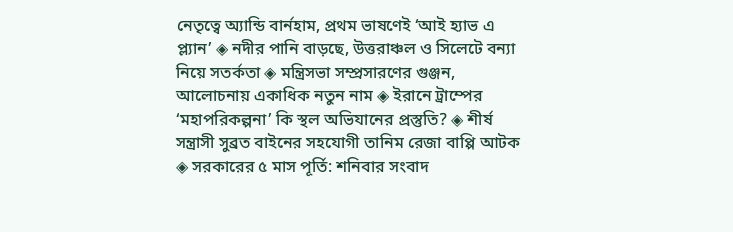নেতৃত্বে অ্যান্ডি বার্নহাম, প্রথম ভাষণেই ‘আই হ্যাভ এ প্ল্যান’ ◈ নদীর পানি বাড়ছে, উত্তরাঞ্চল ও সিলেটে বন্যা নিয়ে সতর্কতা ◈ মন্ত্রিসভা সম্প্রসারণের গুঞ্জন, আলোচনায় একাধিক নতুন নাম ◈ ইরানে ট্রাম্পের ‘মহাপরিকল্পনা’ কি স্থল অভিযানের প্রস্তুতি? ◈ শীর্ষ সন্ত্রাসী সুব্রত বাইনের সহযোগী তানিম রেজা বাপ্পি আটক ◈ সরকারের ৫ মাস পূর্তি: শনিবার সংবাদ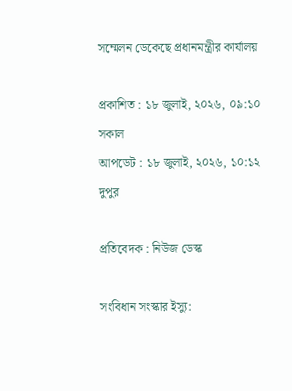সম্মেলন ডেকেছে প্রধানমন্ত্রীর কার্যালয়

প্রকাশিত : ১৮ জুলাই, ২০২৬, ০৯:১০ সকাল
আপডেট : ১৮ জুলাই, ২০২৬, ১০:১২ দুপুর

প্রতিবেদক : নিউজ ডেস্ক

সংবিধান সংস্কার ইস্যু: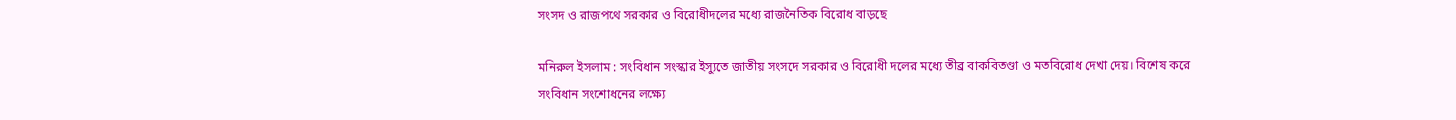সংসদ ও রাজপথে সরকার ও বিরোধীদলের মধ্যে রাজনৈতিক বিরোধ বাড়ছে

মনিরুল ইসলাম : সংবিধান সংস্কার ইস্যুতে জাতীয় সংসদে সরকার ও বিরোধী দলের মধ্যে তীব্র বাকবিতণ্ডা ও মতবিরোধ দেখা দেয়। বিশেষ করে সংবিধান সংশোধনের লক্ষ্যে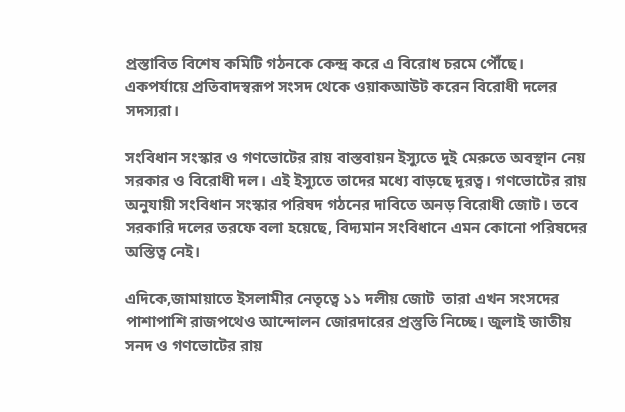প্রস্তাবিত বিশেষ কমিটি গঠনকে কেন্দ্র করে এ বিরোধ চরমে পৌঁছে। একপর্যায়ে প্রতিবাদস্বরূপ সংসদ থেকে ওয়াকআউট করেন বিরোধী দলের সদস্যরা।

সংবিধান সংস্কার ও গণভোটের রায় বাস্তবায়ন ইস্যুতে দুই মেরুতে অবস্থান নেয় সরকার ও বিরোধী দল। এই ইস্যুতে তাদের মধ্যে বাড়ছে দূরত্ব। গণভোটের রায় অনুযায়ী সংবিধান সংস্কার পরিষদ গঠনের দাবিতে অনড় বিরোধী জোট। তবে সরকারি দলের তরফে বলা হয়েছে, বিদ্যমান সংবিধানে এমন কোনো পরিষদের অস্তিত্ব নেই।

এদিকে,জামায়াতে ইসলামীর নেতৃত্বে ১১ দলীয় জোট  তারা এখন সংসদের পাশাপাশি রাজপথেও আন্দোলন জোরদারের প্রস্তুতি নিচ্ছে। জুলাই জাতীয় সনদ ও গণভোটের রায়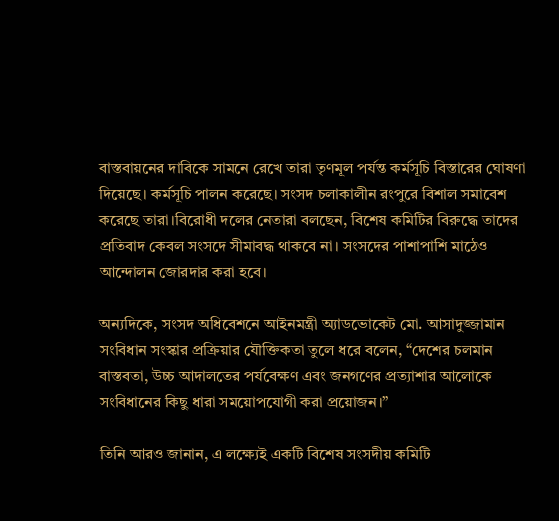বাস্তবায়নের দাবিকে সামনে রেখে তারা তৃণমূল পর্যন্ত কর্মসূচি বিস্তারের ঘোষণা দিয়েছে। কর্মসূচি পালন করেছে। সংসদ চলাকালীন রংপুরে বিশাল সমাবেশ করেছে তারা।বিরোধী দলের নেতারা বলছেন, বিশেষ কমিটির বিরুদ্ধে তাদের প্রতিবাদ কেবল সংসদে সীমাবদ্ধ থাকবে না। সংসদের পাশাপাশি মাঠেও আন্দোলন জোরদার করা হবে।

অন্যদিকে, সংসদ অধিবেশনে আইনমন্ত্রী অ্যাডভোকেট মো. আসাদুজ্জামান সংবিধান সংস্কার প্রক্রিয়ার যৌক্তিকতা তুলে ধরে বলেন, “দেশের চলমান বাস্তবতা, উচ্চ আদালতের পর্যবেক্ষণ এবং জনগণের প্রত্যাশার আলোকে সংবিধানের কিছু ধারা সময়োপযোগী করা প্রয়োজন।”

তিনি আরও জানান, এ লক্ষ্যেই একটি বিশেষ সংসদীয় কমিটি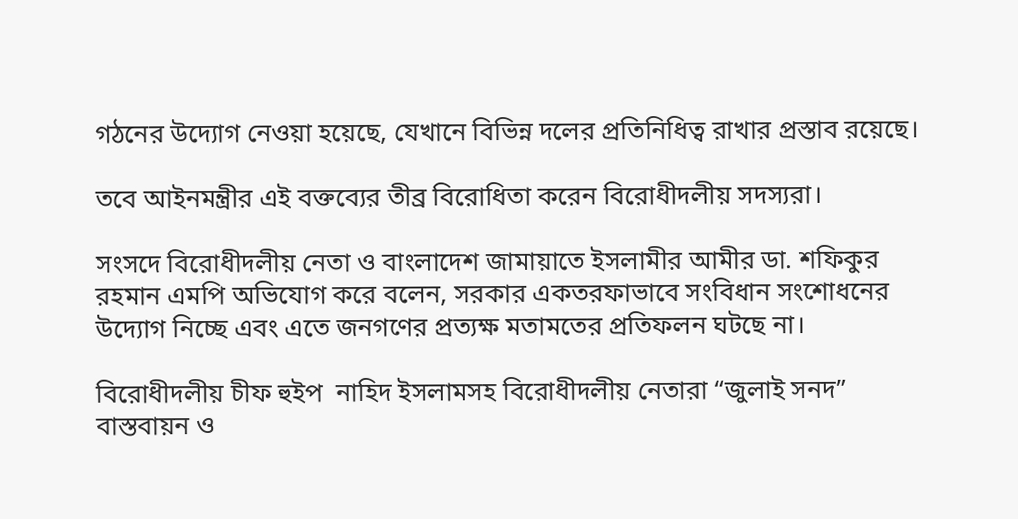গঠনের উদ্যোগ নেওয়া হয়েছে, যেখানে বিভিন্ন দলের প্রতিনিধিত্ব রাখার প্রস্তাব রয়েছে।

তবে আইনমন্ত্রীর এই বক্তব্যের তীব্র বিরোধিতা করেন বিরোধীদলীয় সদস্যরা।

সংসদে বিরোধীদলীয় নেতা ও বাংলাদেশ জামায়াতে ইসলামীর আমীর ডা. শফিকুর রহমান এমপি অভিযোগ করে বলেন, সরকার একতরফাভাবে সংবিধান সংশোধনের উদ্যোগ নিচ্ছে এবং এতে জনগণের প্রত্যক্ষ মতামতের প্রতিফলন ঘটছে না।

বিরোধীদলীয় চীফ হুইপ  নাহিদ ইসলামসহ বিরোধীদলীয় নেতারা “জুলাই সনদ” বাস্তবায়ন ও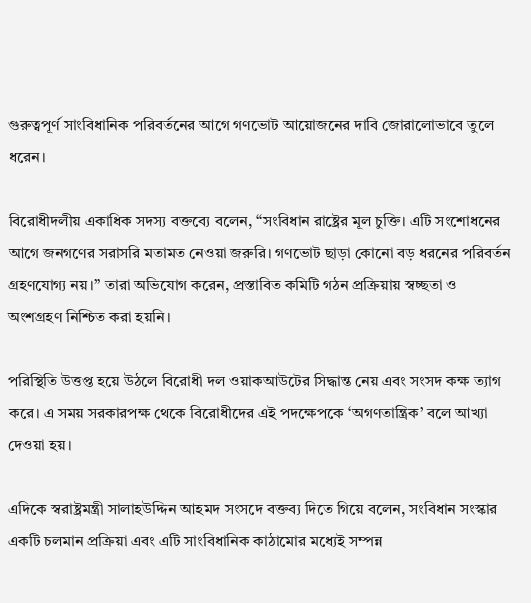গুরুত্বপূর্ণ সাংবিধানিক পরিবর্তনের আগে গণভোট আয়োজনের দাবি জোরালোভাবে তুলে ধরেন।

বিরোধীদলীয় একাধিক সদস্য বক্তব্যে বলেন, “সংবিধান রাষ্ট্রের মূল চুক্তি। এটি সংশোধনের আগে জনগণের সরাসরি মতামত নেওয়া জরুরি। গণভোট ছাড়া কোনো বড় ধরনের পরিবর্তন গ্রহণযোগ্য নয়।” তারা অভিযোগ করেন, প্রস্তাবিত কমিটি গঠন প্রক্রিয়ায় স্বচ্ছতা ও অংশগ্রহণ নিশ্চিত করা হয়নি।

পরিস্থিতি উত্তপ্ত হয়ে উঠলে বিরোধী দল ওয়াকআউটের সিদ্ধান্ত নেয় এবং সংসদ কক্ষ ত্যাগ করে। এ সময় সরকারপক্ষ থেকে বিরোধীদের এই পদক্ষেপকে ‘অগণতান্ত্রিক’ বলে আখ্যা দেওয়া হয়।

এদিকে স্বরাষ্ট্রমন্ত্রী সালাহউদ্দিন আহমদ সংসদে বক্তব্য দিতে গিয়ে বলেন, সংবিধান সংস্কার একটি চলমান প্রক্রিয়া এবং এটি সাংবিধানিক কাঠামোর মধ্যেই সম্পন্ন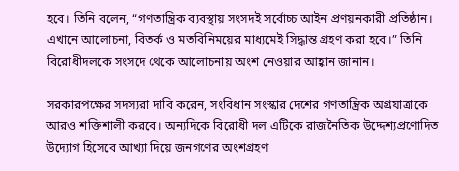হবে। তিনি বলেন, “গণতান্ত্রিক ব্যবস্থায় সংসদই সর্বোচ্চ আইন প্রণয়নকারী প্রতিষ্ঠান। এখানে আলোচনা, বিতর্ক ও মতবিনিময়ের মাধ্যমেই সিদ্ধান্ত গ্রহণ করা হবে।” তিনি বিরোধীদলকে সংসদে থেকে আলোচনায় অংশ নেওয়ার আহ্বান জানান।

সরকারপক্ষের সদস্যরা দাবি করেন, সংবিধান সংস্কার দেশের গণতান্ত্রিক অগ্রযাত্রাকে আরও শক্তিশালী করবে। অন্যদিকে বিরোধী দল এটিকে রাজনৈতিক উদ্দেশ্যপ্রণোদিত উদ্যোগ হিসেবে আখ্যা দিয়ে জনগণের অংশগ্রহণ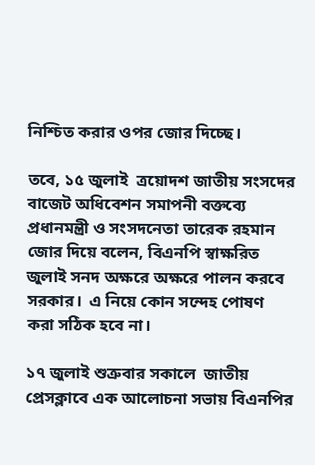নিশ্চিত করার ওপর জোর দিচ্ছে।

তবে, ১৫ জুলাই  ত্রয়োদশ জাতীয় সংসদের বাজেট অধিবেশন সমাপনী বক্তব্যে  প্রধানমন্ত্রী ও সংসদনেতা তারেক রহমান  জোর দিয়ে বলেন, বিএনপি স্বাক্ষরিত জুলাই সনদ অক্ষরে অক্ষরে পালন করবে সরকার।  এ নিয়ে কোন সন্দেহ পোষণ করা সঠিক হবে না।

১৭ জুলাই শুত্রুবার সকালে  জাতীয় প্রেসক্লাবে এক আলোচনা সভায় বিএনপির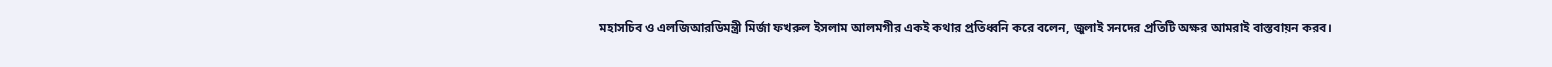মহাসচিব ও এলজিআরডিমন্ত্রী মির্জা ফখরুল ইসলাম আলমগীর একই কথার প্রতিধ্বনি করে বলেন, জুলাই সনদের প্রতিটি অক্ষর আমরাই বাস্তবায়ন করব।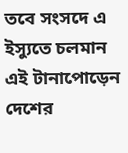তবে সংসদে এ ইস্যুতে চলমান এই টানাপোড়েন দেশের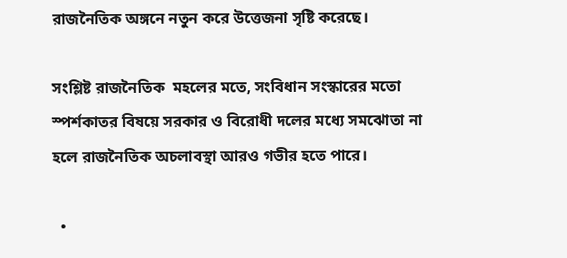রাজনৈতিক অঙ্গনে নতুন করে উত্তেজনা সৃষ্টি করেছে।

সংশ্লিষ্ট রাজনৈতিক  মহলের মতে, সংবিধান সংস্কারের মতো স্পর্শকাতর বিষয়ে সরকার ও বিরোধী দলের মধ্যে সমঝোতা না হলে রাজনৈতিক অচলাবস্থা আরও গভীর হতে পারে।

  •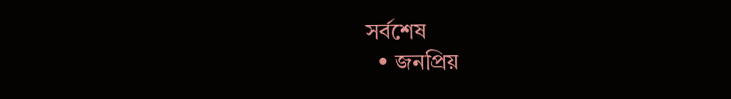সর্বশেষ
  • জনপ্রিয়